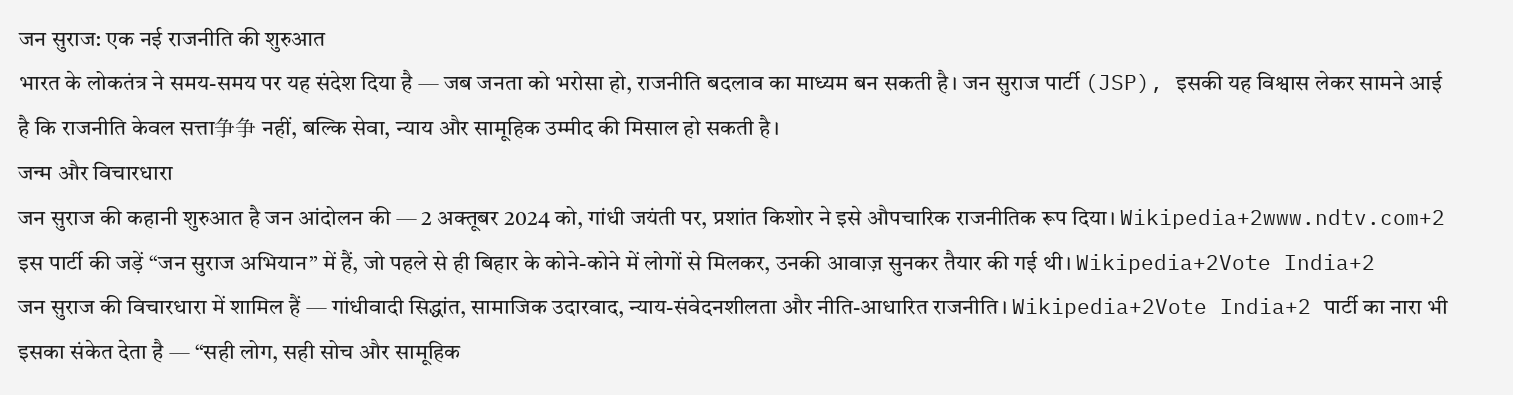जन सुराज: एक नई राजनीति की शुरुआत
भारत के लोकतंत्र ने समय-समय पर यह संदेश दिया है — जब जनता को भरोसा हो, राजनीति बदलाव का माध्यम बन सकती है। जन सुराज पार्टी (JSP), इसकी यह विश्वास लेकर सामने आई है कि राजनीति केवल सत्ता争争 नहीं, बल्कि सेवा, न्याय और सामूहिक उम्मीद की मिसाल हो सकती है।
जन्म और विचारधारा
जन सुराज की कहानी शुरुआत है जन आंदोलन की — 2 अक्तूबर 2024 को, गांधी जयंती पर, प्रशांत किशोर ने इसे औपचारिक राजनीतिक रूप दिया। Wikipedia+2www.ndtv.com+2 इस पार्टी की जड़ें “जन सुराज अभियान” में हैं, जो पहले से ही बिहार के कोने-कोने में लोगों से मिलकर, उनकी आवाज़ सुनकर तैयार की गई थी। Wikipedia+2Vote India+2
जन सुराज की विचारधारा में शामिल हैं — गांधीवादी सिद्धांत, सामाजिक उदारवाद, न्याय-संवेदनशीलता और नीति-आधारित राजनीति। Wikipedia+2Vote India+2 पार्टी का नारा भी इसका संकेत देता है — “सही लोग, सही सोच और सामूहिक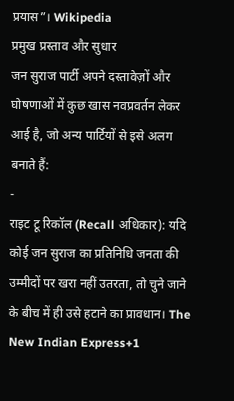प्रयास”। Wikipedia
प्रमुख प्रस्ताव और सुधार
जन सुराज पार्टी अपने दस्तावेज़ों और घोषणाओं में कुछ खास नवप्रवर्तन लेकर आई है, जो अन्य पार्टियों से इसे अलग बनाते हैं:
-
राइट टू रिकॉल (Recall अधिकार): यदि कोई जन सुराज का प्रतिनिधि जनता की उम्मीदों पर खरा नहीं उतरता, तो चुने जाने के बीच में ही उसे हटाने का प्रावधान। The New Indian Express+1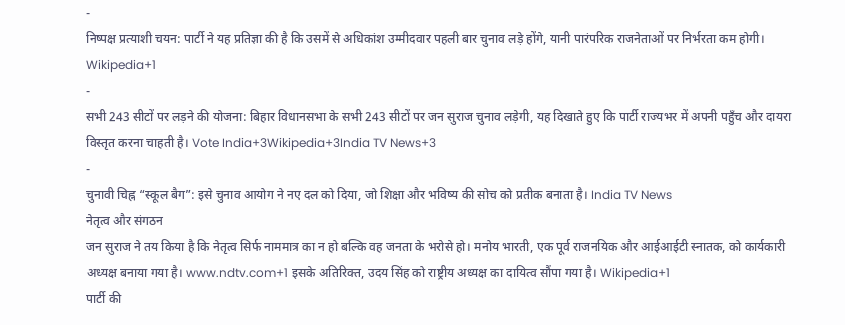-
निष्पक्ष प्रत्याशी चयन: पार्टी ने यह प्रतिज्ञा की है कि उसमें से अधिकांश उम्मीदवार पहली बार चुनाव लड़े होंगे, यानी पारंपरिक राजनेताओं पर निर्भरता कम होगी। Wikipedia+1
-
सभी 243 सीटों पर लड़ने की योजना: बिहार विधानसभा के सभी 243 सीटों पर जन सुराज चुनाव लड़ेगी, यह दिखाते हुए कि पार्टी राज्यभर में अपनी पहुँच और दायरा विस्तृत करना चाहती है। Vote India+3Wikipedia+3India TV News+3
-
चुनावी चिह्न “स्कूल बैग”: इसे चुनाव आयोग ने नए दल को दिया, जो शिक्षा और भविष्य की सोच को प्रतीक बनाता है। India TV News
नेतृत्व और संगठन
जन सुराज ने तय किया है कि नेतृत्व सिर्फ नाममात्र का न हो बल्कि वह जनता के भरोसे हो। मनोय भारती, एक पूर्व राजनयिक और आईआईटी स्नातक, को कार्यकारी अध्यक्ष बनाया गया है। www.ndtv.com+1 इसके अतिरिक्त, उदय सिंह को राष्ट्रीय अध्यक्ष का दायित्व सौंपा गया है। Wikipedia+1
पार्टी की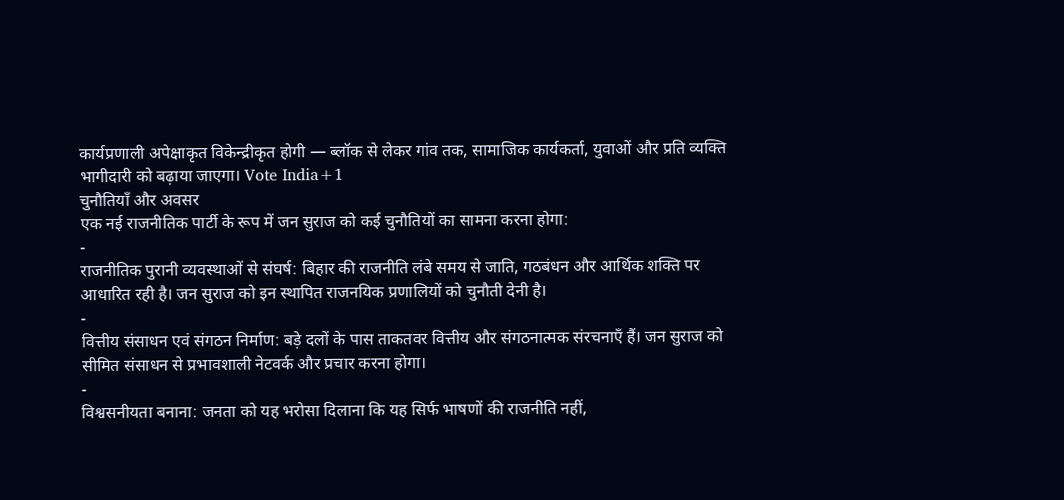कार्यप्रणाली अपेक्षाकृत विकेन्द्रीकृत होगी — ब्लॉक से लेकर गांव तक, सामाजिक कार्यकर्ता, युवाओं और प्रति व्यक्ति भागीदारी को बढ़ाया जाएगा। Vote India+1
चुनौतियाँ और अवसर
एक नई राजनीतिक पार्टी के रूप में जन सुराज को कई चुनौतियों का सामना करना होगा:
-
राजनीतिक पुरानी व्यवस्थाओं से संघर्ष: बिहार की राजनीति लंबे समय से जाति, गठबंधन और आर्थिक शक्ति पर आधारित रही है। जन सुराज को इन स्थापित राजनयिक प्रणालियों को चुनौती देनी है।
-
वित्तीय संसाधन एवं संगठन निर्माण: बड़े दलों के पास ताकतवर वित्तीय और संगठनात्मक संरचनाएँ हैं। जन सुराज को सीमित संसाधन से प्रभावशाली नेटवर्क और प्रचार करना होगा।
-
विश्वसनीयता बनाना: जनता को यह भरोसा दिलाना कि यह सिर्फ भाषणों की राजनीति नहीं,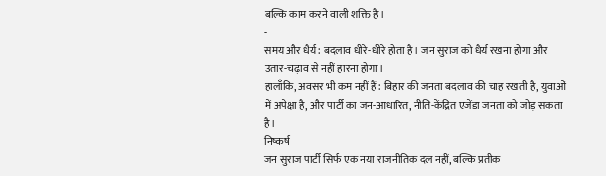बल्कि काम करने वाली शक्ति है।
-
समय और धैर्य: बदलाव धीरे-धीरे होता है। जन सुराज को धैर्य रखना होगा और उतार-चढ़ाव से नहीं हारना होगा।
हालाँकि, अवसर भी कम नहीं हैं: बिहार की जनता बदलाव की चाह रखती है, युवाओं में अपेक्षा है, और पार्टी का जन-आधारित, नीति-केंद्रित एजेंडा जनता को जोड़ सकता है।
निष्कर्ष
जन सुराज पार्टी सिर्फ एक नया राजनीतिक दल नहीं, बल्कि प्रतीक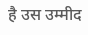है उस उम्मीद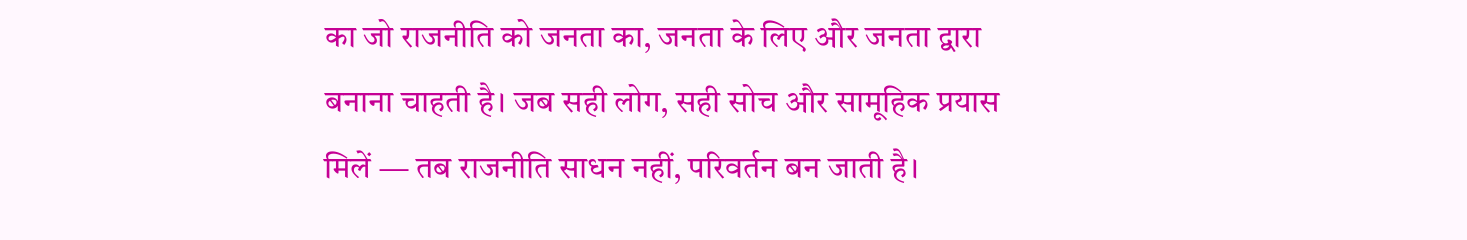का जो राजनीति को जनता का, जनता के लिए और जनता द्वारा बनाना चाहती है। जब सही लोग, सही सोच और सामूहिक प्रयास मिलें — तब राजनीति साधन नहीं, परिवर्तन बन जाती है।